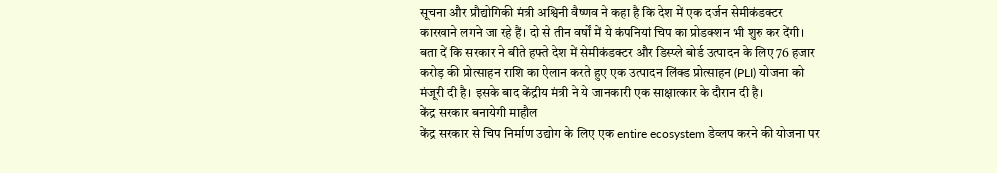सूचना और प्रौद्योगिकी मंत्री अश्विनी वैष्णव ने कहा है कि देश में एक दर्जन सेमीकंडक्टर कारखाने लगने जा रहे हैं। दो से तीन वर्षों में ये कंपनियां चिप का प्रोडक्शन भी शुरु कर देंगी। बता दें कि सरकार ने बीते हफ्ते देश में सेमीकंडक्टर और डिस्प्ले बोर्ड उत्पादन के लिए 76 हजार करोड़ की प्रोत्साहन राशि का ऐलान करते हुए एक उत्पादन लिंक्ड प्रोत्साहन (PLI) योजना को मंजूरी दी है। इसके बाद केंद्रीय मंत्री ने ये जानकारी एक साक्षात्कार के दौरान दी है।
केंद्र सरकार बनायेगी माहौल
केंद्र सरकार से चिप निर्माण उद्योग के लिए एक entire ecosystem डेव्लप करने की योजना पर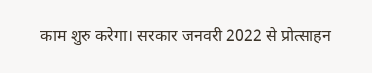काम शुरु करेगा। सरकार जनवरी 2022 से प्रोत्साहन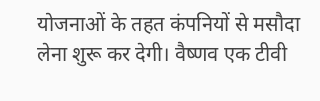योजनाओं के तहत कंपनियों से मसौदा लेना शुरू कर देगी। वैष्णव एक टीवी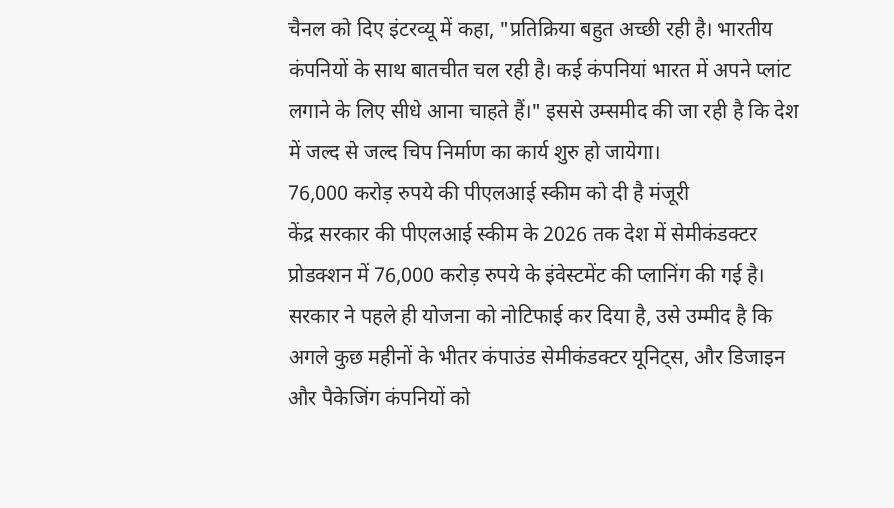चैनल को दिए इंटरव्यू में कहा, "प्रतिक्रिया बहुत अच्छी रही है। भारतीय कंपनियों के साथ बातचीत चल रही है। कई कंपनियां भारत में अपने प्लांट लगाने के लिए सीधे आना चाहते हैं।" इससे उम्समीद की जा रही है कि देश में जल्द से जल्द चिप निर्माण का कार्य शुरु हो जायेगा।
76,000 करोड़ रुपये की पीएलआई स्कीम को दी है मंजूरी
केंद्र सरकार की पीएलआई स्कीम के 2026 तक देश में सेमीकंडक्टर प्रोडक्शन में 76,000 करोड़ रुपये के इंवेस्टमेंट की प्लानिंग की गई है। सरकार ने पहले ही योजना को नोटिफाई कर दिया है, उसे उम्मीद है कि अगले कुछ महीनों के भीतर कंपाउंड सेमीकंडक्टर यूनिट्स, और डिजाइन और पैकेजिंग कंपनियों को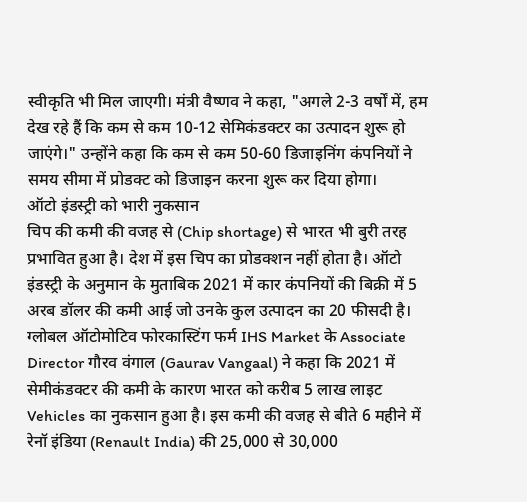स्वीकृति भी मिल जाएगी। मंत्री वैष्णव ने कहा, "अगले 2-3 वर्षों में, हम देख रहे हैं कि कम से कम 10-12 सेमिकंडक्टर का उत्पादन शुरू हो जाएंगे।" उन्होंने कहा कि कम से कम 50-60 डिजाइनिंग कंपनियों ने समय सीमा में प्रोडक्ट को डिजाइन करना शुरू कर दिया होगा।
ऑटो इंडस्ट्री को भारी नुकसान
चिप की कमी की वजह से (Chip shortage) से भारत भी बुरी तरह प्रभावित हुआ है। देश में इस चिप का प्रोडक्शन नहीं होता है। ऑटो इंडस्ट्री के अनुमान के मुताबिक 2021 में कार कंपनियों की बिक्री में 5 अरब डॉलर की कमी आई जो उनके कुल उत्पादन का 20 फीसदी है। ग्लोबल ऑटोमोटिव फोरकास्टिंग फर्म IHS Market के Associate Director गौरव वंगाल (Gaurav Vangaal) ने कहा कि 2021 में सेमीकंडक्टर की कमी के कारण भारत को करीब 5 लाख लाइट Vehicles का नुकसान हुआ है। इस कमी की वजह से बीते 6 महीने में रेनॉ इंडिया (Renault India) की 25,000 से 30,000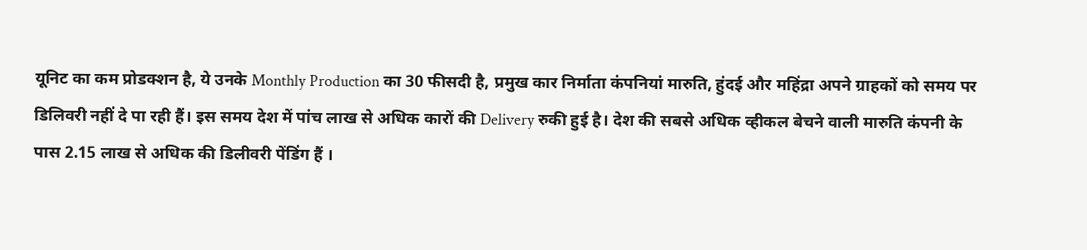यूनिट का कम प्रोडक्शन है, ये उनके Monthly Production का 30 फीसदी है, प्रमुख कार निर्माता कंपनियां मारुति, हुंदई और महिंद्रा अपने ग्राहकों को समय पर डिलिवरी नहीं दे पा रही हैं। इस समय देश में पांच लाख से अधिक कारों की Delivery रुकी हुई है। देश की सबसे अधिक व्हीकल बेचने वाली मारुति कंपनी के पास 2.15 लाख से अधिक की डिलीवरी पेंडिंग हैं ।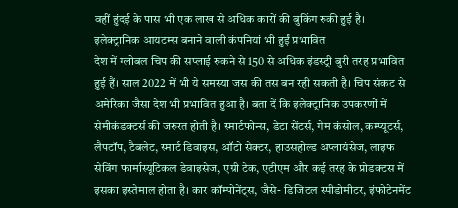वहीं हुंदई के पास भी एक लाख से अधिक कारों की बुकिंग रुकी हुई है।
इलेक्ट्रानिक आयटम्स बनाने वाली कंपनियां भी हुईं प्रभावित
देश में ग्लोबल चिप की सप्लाई रुकने से 150 से अधिक इंडस्ट्री बुरी तरह प्रभावित हुई हैं। साल 2022 में भी ये समस्या जस की तस बन रही सकती है। चिप संकट से अमेरिका जैसा देश भी प्रभावित हुआ है। बता दें कि इलेक्ट्रानिक उपकरणों में सेमीकंडक्टर्स की जरुरत होती है। स्मार्टफोन्स, डेटा सेंटर्स, गेम कंसोल, कम्प्यूटर्स, लैपटॉप, टैबलेट, स्मार्ट डिवाइस, ऑटो सेक्टर, हाउसहोल्ड अप्लायंसेज, लाइफ सेविंग फार्मास्यूटिकल डेवाइसेज, एग्री टेक, एटीएम और कई तरह के प्रोडक्टस में इसका इस्तेमाल होता है। कार कॉम्पोनेंट्स, जैसे- डिजिटल स्पीडोमीटर, इंफोटेनमेंट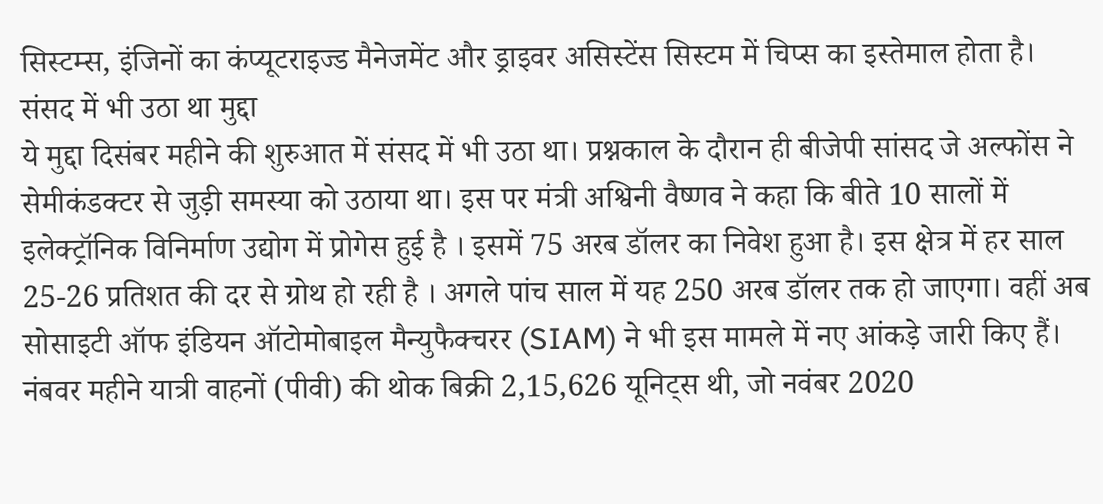सिस्टम्स, इंजिनों का कंप्यूटराइज्ड मैनेजमेंट और ड्राइवर असिस्टेंस सिस्टम में चिप्स का इस्तेमाल होता है।
संसद में भी उठा था मुद्दा
ये मुद्दा दिसंबर महीने की शुरुआत में संसद में भी उठा था। प्रश्नकाल के दौरान ही बीजेपी सांसद जे अल्फोंस ने सेमीकंडक्टर से जुड़ी समस्या को उठाया था। इस पर मंत्री अश्विनी वैष्णव ने कहा कि बीते 10 सालों में इलेक्ट्रॉनिक विनिर्माण उद्योग में प्रोगेस हुई है । इसमें 75 अरब डॉलर का निवेश हुआ है। इस क्षेत्र में हर साल 25-26 प्रतिशत की दर से ग्रोथ हो रही है । अगले पांच साल में यह 250 अरब डॉलर तक हो जाएगा। वहीं अब सोसाइटी ऑफ इंडियन ऑटोमोबाइल मैन्युफैक्चरर (SIAM) ने भी इस मामले में नए आंकड़े जारी किए हैं। नंबवर महीने यात्री वाहनों (पीवी) की थोक बिक्री 2,15,626 यूनिट्स थी, जो नवंबर 2020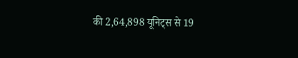की 2,64,898 यूनिट्स से 19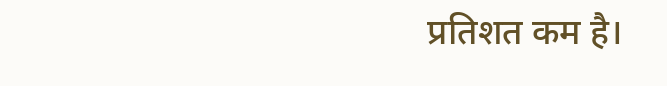प्रतिशत कम है।